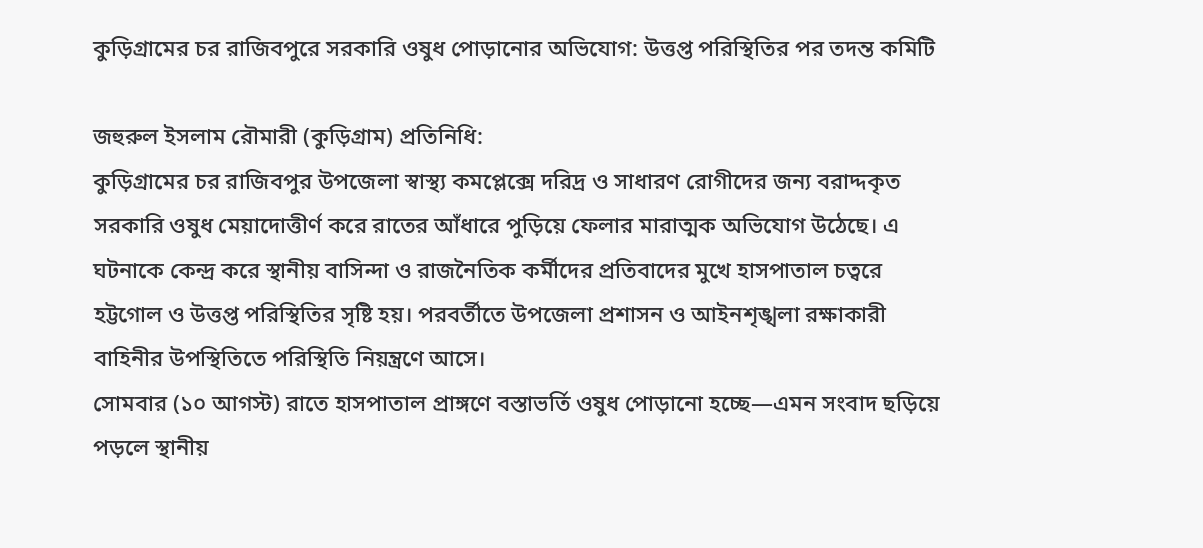কুড়িগ্রামের চর রাজিবপুরে সরকারি ওষুধ পোড়ানোর অভিযোগ: উত্তপ্ত পরিস্থিতির পর তদন্ত কমিটি

জহুরুল ইসলাম রৌমারী (কুড়িগ্রাম) প্রতিনিধি:
কুড়িগ্রামের চর রাজিবপুর উপজেলা স্বাস্থ্য কমপ্লেক্সে দরিদ্র ও সাধারণ রোগীদের জন্য বরাদ্দকৃত সরকারি ওষুধ মেয়াদোত্তীর্ণ করে রাতের আঁধারে পুড়িয়ে ফেলার মারাত্মক অভিযোগ উঠেছে। এ ঘটনাকে কেন্দ্র করে স্থানীয় বাসিন্দা ও রাজনৈতিক কর্মীদের প্রতিবাদের মুখে হাসপাতাল চত্বরে হট্টগোল ও উত্তপ্ত পরিস্থিতির সৃষ্টি হয়। পরবর্তীতে উপজেলা প্রশাসন ও আইনশৃঙ্খলা রক্ষাকারী বাহিনীর উপস্থিতিতে পরিস্থিতি নিয়ন্ত্রণে আসে।
সোমবার (১০ আগস্ট) রাতে হাসপাতাল প্রাঙ্গণে বস্তাভর্তি ওষুধ পোড়ানো হচ্ছে—এমন সংবাদ ছড়িয়ে পড়লে স্থানীয়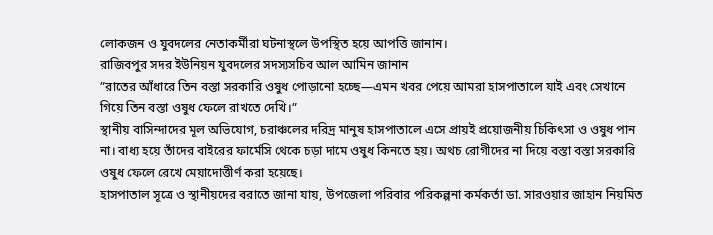লোকজন ও যুবদলের নেতাকর্মীরা ঘটনাস্থলে উপস্থিত হয়ে আপত্তি জানান।
রাজিবপুর সদর ইউনিয়ন যুবদলের সদস্যসচিব আল আমিন জানান
”রাতের আঁধারে তিন বস্তা সরকারি ওষুধ পোড়ানো হচ্ছে—এমন খবর পেয়ে আমরা হাসপাতালে যাই এবং সেখানে গিয়ে তিন বস্তা ওষুধ ফেলে রাখতে দেখি।”
স্থানীয় বাসিন্দাদের মূল অভিযোগ, চরাঞ্চলের দরিদ্র মানুষ হাসপাতালে এসে প্রায়ই প্রয়োজনীয় চিকিৎসা ও ওষুধ পান না। বাধ্য হয়ে তাঁদের বাইরের ফার্মেসি থেকে চড়া দামে ওষুধ কিনতে হয়। অথচ রোগীদের না দিয়ে বস্তা বস্তা সরকারি ওষুধ ফেলে রেখে মেয়াদোত্তীর্ণ করা হয়েছে।
হাসপাতাল সূত্রে ও স্থানীয়দের বরাতে জানা যায়, উপজেলা পরিবার পরিকল্পনা কর্মকর্তা ডা. সারওয়ার জাহান নিয়মিত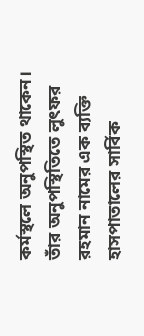কর্মস্থলে অনুপস্থিত থাকেন। তাঁর অনুপস্থিতিতে লুৎফর রহমান নামের এক ব্যক্তি হাসপাতালের সার্বিক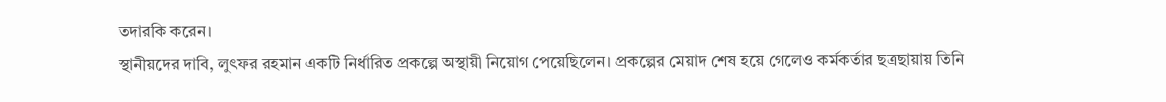তদারকি করেন।
স্থানীয়দের দাবি, লুৎফর রহমান একটি নির্ধারিত প্রকল্পে অস্থায়ী নিয়োগ পেয়েছিলেন। প্রকল্পের মেয়াদ শেষ হয়ে গেলেও কর্মকর্তার ছত্রছায়ায় তিনি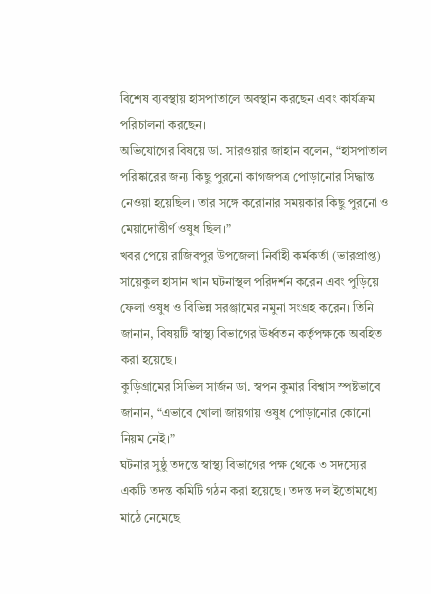বিশেষ ব্যবস্থায় হাসপাতালে অবস্থান করছেন এবং কার্যক্রম পরিচালনা করছেন।
অভিযোগের বিষয়ে ডা. সারওয়ার জাহান বলেন, “হাসপাতাল পরিষ্কারের জন্য কিছু পুরনো কাগজপত্র পোড়ানোর সিদ্ধান্ত নেওয়া হয়েছিল। তার সঙ্গে করোনার সময়কার কিছু পুরনো ও মেয়াদোত্তীর্ণ ওষুধ ছিল।”
খবর পেয়ে রাজিবপুর উপজেলা নির্বাহী কর্মকর্তা (ভারপ্রাপ্ত) সায়েকুল হাসান খান ঘটনাস্থল পরিদর্শন করেন এবং পুড়িয়ে ফেলা ওষুধ ও বিভিন্ন সরঞ্জামের নমুনা সংগ্রহ করেন। তিনি জানান, বিষয়টি স্বাস্থ্য বিভাগের ঊর্ধ্বতন কর্তৃপক্ষকে অবহিত করা হয়েছে।
কুড়িগ্রামের সিভিল সার্জন ডা. স্বপন কুমার বিশ্বাস স্পষ্টভাবে জানান, “এভাবে খোলা জায়গায় ওষুধ পোড়ানোর কোনো নিয়ম নেই।”
ঘটনার সুষ্ঠু তদন্তে স্বাস্থ্য বিভাগের পক্ষ থেকে ৩ সদস্যের একটি তদন্ত কমিটি গঠন করা হয়েছে। তদন্ত দল ইতোমধ্যে মাঠে নেমেছে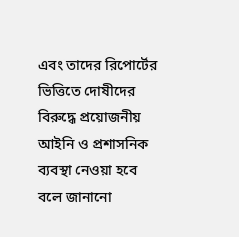এবং তাদের রিপোর্টের ভিত্তিতে দোষীদের বিরুদ্ধে প্রয়োজনীয় আইনি ও প্রশাসনিক ব্যবস্থা নেওয়া হবে বলে জানানো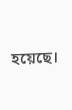হয়েছে।